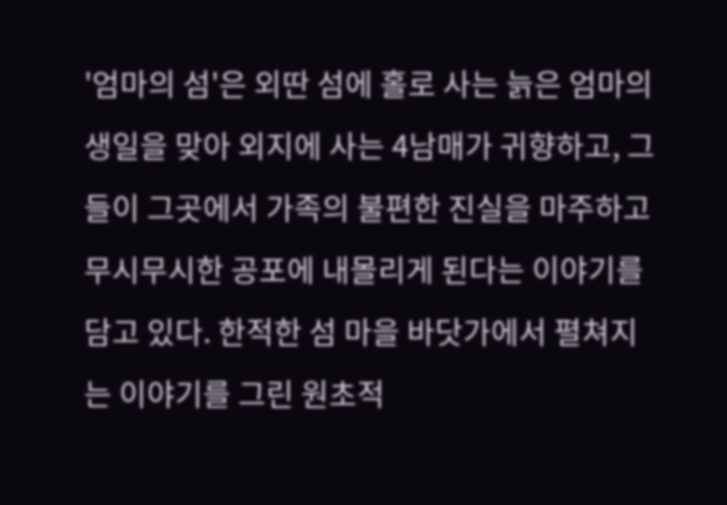'엄마의 섬'은 외딴 섬에 홀로 사는 늙은 엄마의 생일을 맞아 외지에 사는 4남매가 귀향하고, 그들이 그곳에서 가족의 불편한 진실을 마주하고 무시무시한 공포에 내몰리게 된다는 이야기를 담고 있다. 한적한 섬 마을 바닷가에서 펼쳐지는 이야기를 그린 원초적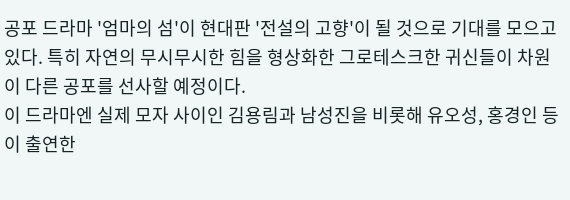공포 드라마 '엄마의 섬'이 현대판 '전설의 고향'이 될 것으로 기대를 모으고 있다. 특히 자연의 무시무시한 힘을 형상화한 그로테스크한 귀신들이 차원이 다른 공포를 선사할 예정이다.
이 드라마엔 실제 모자 사이인 김용림과 남성진을 비롯해 유오성, 홍경인 등이 출연한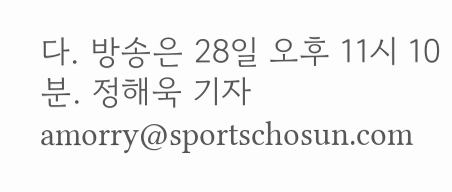다. 방송은 28일 오후 11시 10분. 정해욱 기자 amorry@sportschosun.com